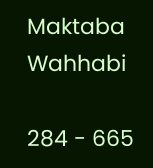Maktaba Wahhabi

284 - 665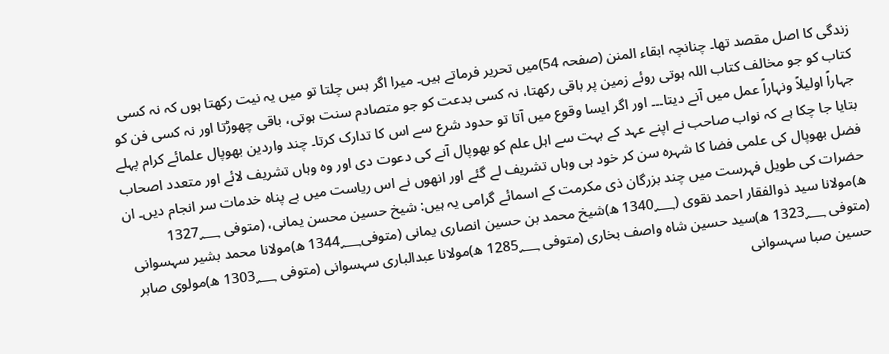زندگی کا اصل مقصد تھا۔ چنانچہ ابقاء المنن (صفحہ 54)میں تحریر فرماتے ہیں۔ میرا اگر بس چلتا تو میں یہ نیت رکھتا ہوں کہ نہ کسی کتاب کو جو مخالف کتاب اللہ ہوتی روئے زمین پر باقی رکھتا، نہ کسی بدعت کو جو متصادم سنت ہوتی، باقی چھوڑتا اور نہ کسی فن کو جہاراً اولیلاً ونہاراً عمل میں آنے دیتا۔۔۔ اور اگر ایسا وقوع میں آتا تو حدود شرع سے اس کا تدارک کرتا۔ چند واردین بھوپال علمائے کرام پہلے بتایا جا چکا ہے کہ نواب صاحب نے اپنے عہد کے بہت سے اہل علم کو بھوپال آنے کی دعوت دی اور وہ وہاں تشریف لائے اور متعدد اصحاب فضل بھوپال کی علمی فضا کا شہرہ سن کر خود ہی وہاں تشریف لے گئے اور انھوں نے اس ریاست میں بے پناہ خدمات سر انجام دیں۔ ان حضرات کی طویل فہرست میں چند بزرگان ذی مکرمت کے اسمائے گرامی یہ ہیں: شیخ حسین محسن یمانی، (متوفی 1327؁ ھ)مولانا سید ذوالفقار احمد نقوی (1340؁ ھ)شیخ محمد بن حسین انصاری یمانی (متوفی1344؁ ھ)مولانا محمد بشیر سہسوانی (متوفی 1323؁ ھ)سید حسین شاہ واصف بخاری (متوفی 1285؁ ھ)مولانا عبدالباری سہسوانی (متوفی 1303؁ ھ)مولوی صابر حسین صبا سہسوانی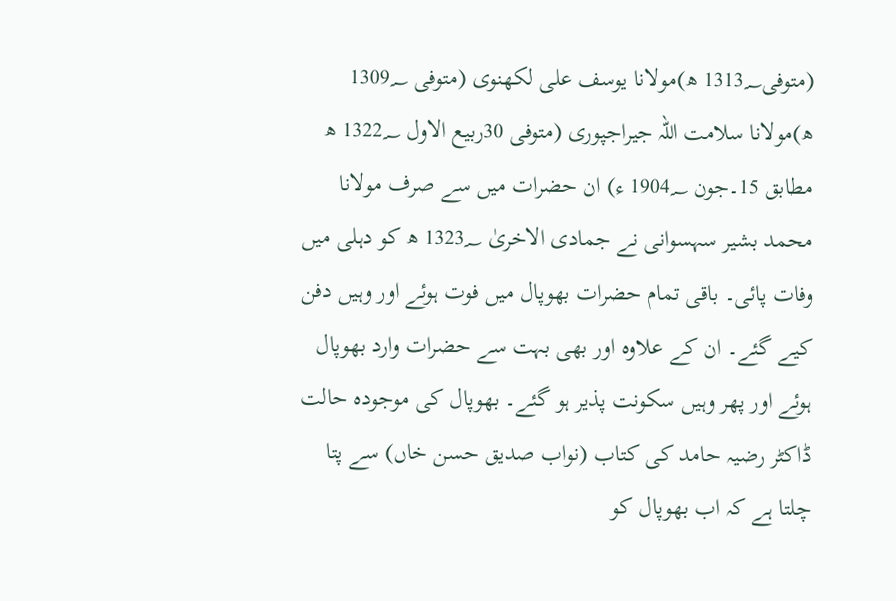(متوفی1313؁ ھ)مولانا یوسف علی لکھنوی (متوفی 1309؁ ھ)مولانا سلامت اللہ جیراجپوری (متوفی 30ربیع الاول 1322؁ ھ مطابق 15۔جون 1904؁ ء) ان حضرات میں سے صرف مولانا محمد بشیر سہسوانی نے جمادی الاخریٰ 1323؁ ھ کو دہلی میں وفات پائی۔ باقی تمام حضرات بھوپال میں فوت ہوئے اور وہیں دفن کیے گئے۔ ان کے علاوہ اور بھی بہت سے حضرات وارد بھوپال ہوئے اور پھر وہیں سکونت پذیر ہو گئے۔ بھوپال کی موجودہ حالت ڈاکٹر رضیہ حامد کی کتاب (نواب صدیق حسن خاں) سے پتا چلتا ہے کہ اب بھوپال کو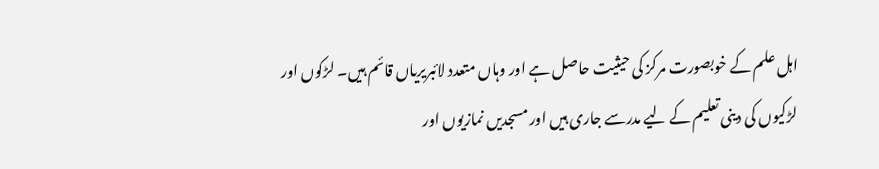اہل علم کے خوبصورت مرکز کی حیثیت حاصل ہے اور وہاں متعدد لائبریریاں قائم ہیں۔ لڑکوں اور لڑکیوں کی دینی تعلیم کے لیے مدرسے جاری ہیں اور مسجدیں نمازیوں اور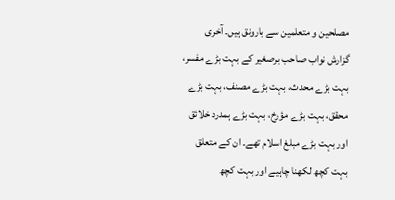مصلحین و متعلمین سے بارونق ہیں۔ آخری گزارش نواب صاحب برصغیر کے بہت بڑے مفسر، بہت بڑے محدث، بہت بڑے مصنف، بہت بڑے محقق، بہت بڑے مؤرخ، بہت بڑے ہمدرد خلائق اور بہت بڑے مبلغ اسلام تھے۔ ان کے متعلق بہت کچھ لکھنا چاہیے اور بہت کچھ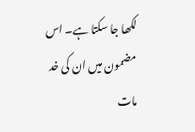لکھا جا سکتا ہے۔ اس مضمون میں ان کی خد مات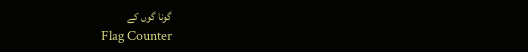گونا گوں کے
Flag Counter